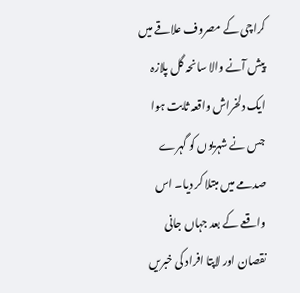کراچی کے مصروف علاقے میں پیش آنے والا سانحہ گل پلازہ ایک دلخراش واقعہ ثابت ہوا جس نے شہریوں کو گہرے صدمے میں مبتلا کر دیا۔ اس واقعے کے بعد جہاں جانی نقصان اور لاپتا افراد کی خبریں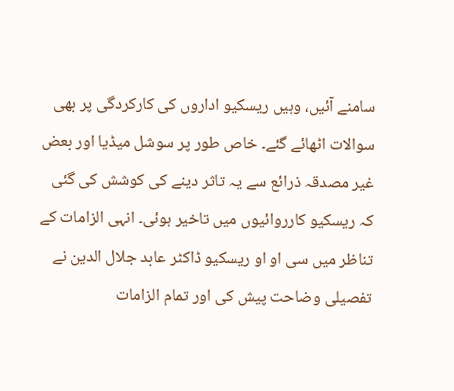سامنے آئیں، وہیں ریسکیو اداروں کی کارکردگی پر بھی سوالات اٹھائے گئے۔ خاص طور پر سوشل میڈیا اور بعض غیر مصدقہ ذرائع سے یہ تاثر دینے کی کوشش کی گئی کہ ریسکیو کارروائیوں میں تاخیر ہوئی۔ انہی الزامات کے تناظر میں سی او او ریسکیو ڈاکٹر عابد جلال الدین نے تفصیلی وضاحت پیش کی اور تمام الزامات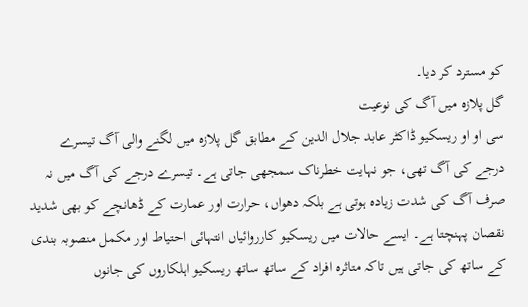کو مسترد کر دیا۔
گل پلازہ میں آگ کی نوعیت
سی او او ریسکیو ڈاکٹر عابد جلال الدین کے مطابق گل پلازہ میں لگنے والی آگ تیسرے درجے کی آگ تھی، جو نہایت خطرناک سمجھی جاتی ہے۔ تیسرے درجے کی آگ میں نہ صرف آگ کی شدت زیادہ ہوتی ہے بلکہ دھواں، حرارت اور عمارت کے ڈھانچے کو بھی شدید نقصان پہنچتا ہے۔ ایسے حالات میں ریسکیو کارروائیاں انتہائی احتیاط اور مکمل منصوبہ بندی کے ساتھ کی جاتی ہیں تاکہ متاثرہ افراد کے ساتھ ساتھ ریسکیو اہلکاروں کی جانوں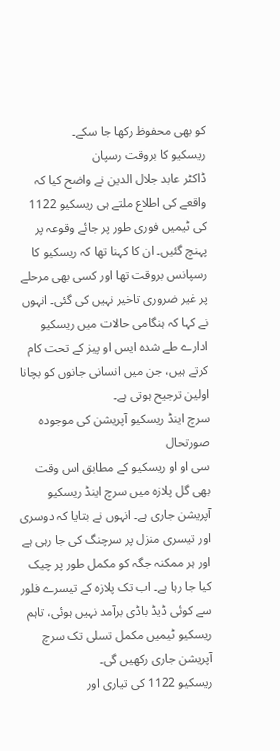کو بھی محفوظ رکھا جا سکے۔
ریسکیو کا بروقت رسپان
ڈاکٹر عابد جلال الدین نے واضح کیا کہ واقعے کی اطلاع ملتے ہی ریسکیو 1122 کی ٹیمیں فوری طور پر جائے وقوعہ پر پہنچ گئیں۔ ان کا کہنا تھا کہ ریسکیو کا رسپانس بروقت تھا اور کسی بھی مرحلے پر غیر ضروری تاخیر نہیں کی گئی۔ انہوں نے کہا کہ ہنگامی حالات میں ریسکیو ادارے طے شدہ ایس او پیز کے تحت کام کرتے ہیں، جن میں انسانی جانوں کو بچانا اولین ترجیح ہوتی ہے۔
سرچ اینڈ ریسکیو آپریشن کی موجودہ صورتحال
سی او او ریسکیو کے مطابق اس وقت بھی گل پلازہ میں سرچ اینڈ ریسکیو آپریشن جاری ہے۔ انہوں نے بتایا کہ دوسری اور تیسری منزل پر سرچنگ کی جا رہی ہے اور ہر ممکنہ جگہ کو مکمل طور پر چیک کیا جا رہا ہے۔ اب تک پلازہ کے تیسرے فلور سے کوئی ڈیڈ باڈی برآمد نہیں ہوئی، تاہم ریسکیو ٹیمیں مکمل تسلی تک سرچ آپریشن جاری رکھیں گی۔
ریسکیو 1122 کی تیاری اور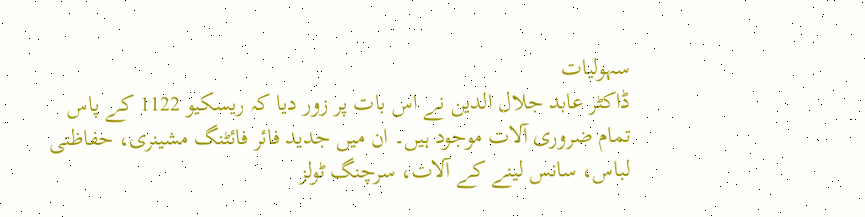سہولیات
ڈاکٹر عابد جلال الدین نے اس بات پر زور دیا کہ ریسکیو 1122 کے پاس تمام ضروری آلات موجود ہیں۔ ان میں جدید فائر فائٹنگ مشینری، حفاظتی لباس، سانس لینے کے آلات، سرچنگ ٹولز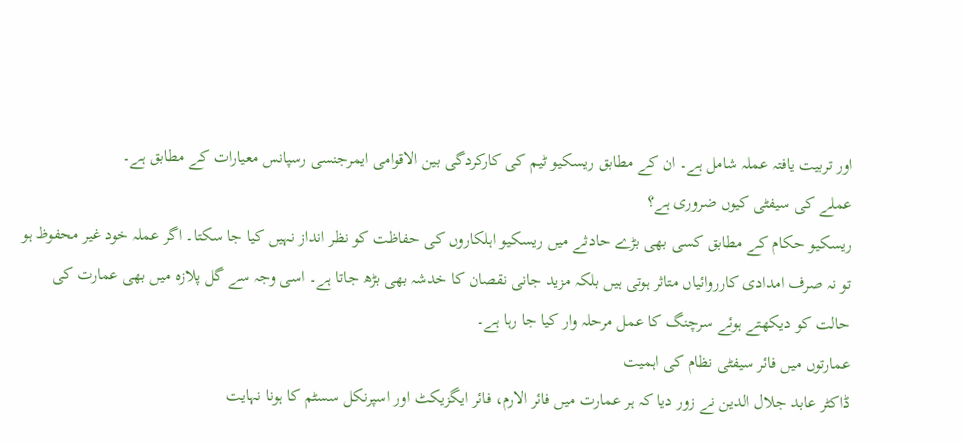اور تربیت یافتہ عملہ شامل ہے۔ ان کے مطابق ریسکیو ٹیم کی کارکردگی بین الاقوامی ایمرجنسی رسپانس معیارات کے مطابق ہے۔
عملے کی سیفٹی کیوں ضروری ہے؟
ریسکیو حکام کے مطابق کسی بھی بڑے حادثے میں ریسکیو اہلکاروں کی حفاظت کو نظر انداز نہیں کیا جا سکتا۔ اگر عملہ خود غیر محفوظ ہو تو نہ صرف امدادی کارروائیاں متاثر ہوتی ہیں بلکہ مزید جانی نقصان کا خدشہ بھی بڑھ جاتا ہے۔ اسی وجہ سے گل پلازہ میں بھی عمارت کی حالت کو دیکھتے ہوئے سرچنگ کا عمل مرحلہ وار کیا جا رہا ہے۔
عمارتوں میں فائر سیفٹی نظام کی اہمیت
ڈاکٹر عابد جلال الدین نے زور دیا کہ ہر عمارت میں فائر الارم، فائر ایگزیکٹ اور اسپرنکل سسٹم کا ہونا نہایت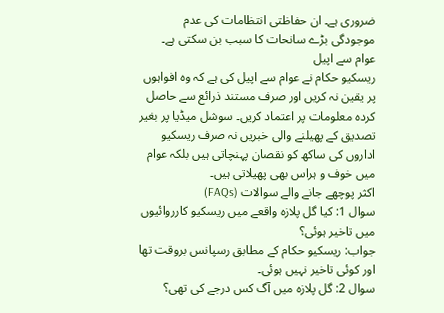ضروری ہے۔ ان حفاظتی انتظامات کی عدم موجودگی بڑے سانحات کا سبب بن سکتی ہے۔
عوام سے اپیل
ریسکیو حکام نے عوام سے اپیل کی ہے کہ وہ افواہوں پر یقین نہ کریں اور صرف مستند ذرائع سے حاصل کردہ معلومات پر اعتماد کریں۔ سوشل میڈیا پر بغیر تصدیق کے پھیلنے والی خبریں نہ صرف ریسکیو اداروں کی ساکھ کو نقصان پہنچاتی ہیں بلکہ عوام میں خوف و ہراس بھی پھیلاتی ہیں۔
اکثر پوچھے جانے والے سوالات (FAQs)
سوال 1: کیا گل پلازہ واقعے میں ریسکیو کارروائیوں میں تاخیر ہوئی؟
جواب: ریسکیو حکام کے مطابق رسپانس بروقت تھا اور کوئی تاخیر نہیں ہوئی۔
سوال 2: گل پلازہ میں آگ کس درجے کی تھی؟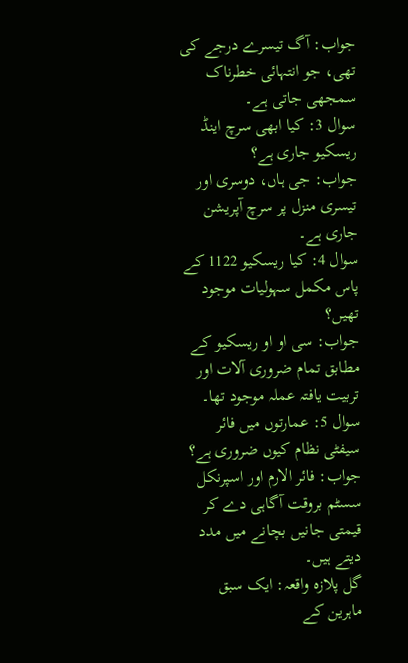جواب: آگ تیسرے درجے کی تھی، جو انتہائی خطرناک سمجھی جاتی ہے۔
سوال 3: کیا ابھی سرچ اینڈ ریسکیو جاری ہے؟
جواب: جی ہاں، دوسری اور تیسری منزل پر سرچ آپریشن جاری ہے۔
سوال 4: کیا ریسکیو 1122 کے پاس مکمل سہولیات موجود تھیں؟
جواب: سی او او ریسکیو کے مطابق تمام ضروری آلات اور تربیت یافتہ عملہ موجود تھا۔
سوال 5: عمارتوں میں فائر سیفٹی نظام کیوں ضروری ہے؟
جواب: فائر الارم اور اسپرنکل سسٹم بروقت آگاہی دے کر قیمتی جانیں بچانے میں مدد دیتے ہیں۔
گل پلازہ واقعہ: ایک سبق
ماہرین کے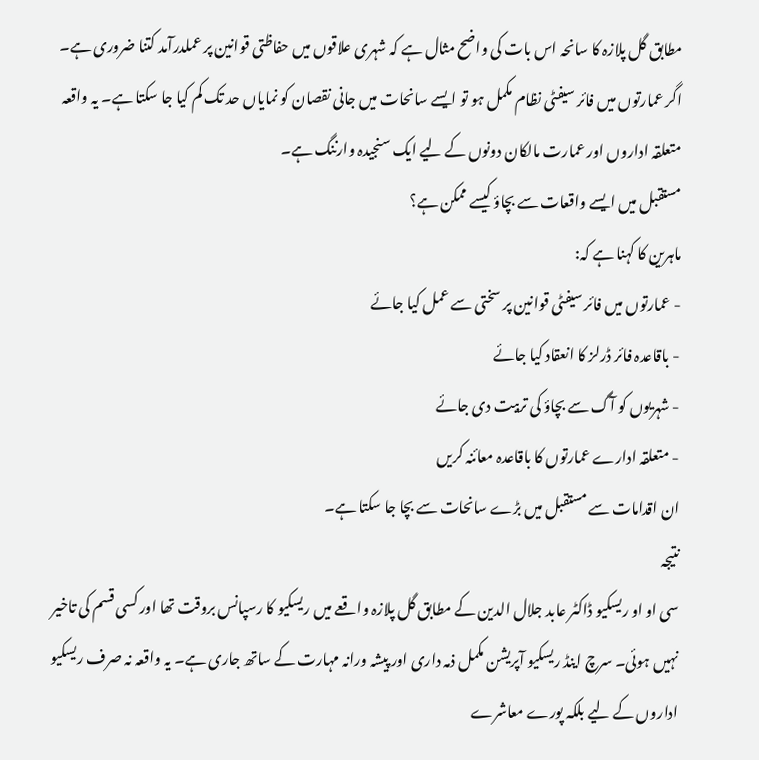مطابق گل پلازہ کا سانحہ اس بات کی واضح مثال ہے کہ شہری علاقوں میں حفاظتی قوانین پر عملدرآمد کتنا ضروری ہے۔ اگر عمارتوں میں فائر سیفٹی نظام مکمل ہو تو ایسے سانحات میں جانی نقصان کو نمایاں حد تک کم کیا جا سکتا ہے۔ یہ واقعہ متعلقہ اداروں اور عمارت مالکان دونوں کے لیے ایک سنجیدہ وارننگ ہے۔
مستقبل میں ایسے واقعات سے بچاؤ کیسے ممکن ہے؟
ماہرین کا کہنا ہے کہ:
- عمارتوں میں فائر سیفٹی قوانین پر سختی سے عمل کیا جائے
- باقاعدہ فائر ڈرلز کا انعقاد کیا جائے
- شہریوں کو آگ سے بچاؤ کی تربیت دی جائے
- متعلقہ ادارے عمارتوں کا باقاعدہ معائنہ کریں
ان اقدامات سے مستقبل میں بڑے سانحات سے بچا جا سکتا ہے۔
نتیجہ
سی او او ریسکیو ڈاکٹر عابد جلال الدین کے مطابق گل پلازہ واقعے میں ریسکیو کا رسپانس بروقت تھا اور کسی قسم کی تاخیر نہیں ہوئی۔ سرچ اینڈ ریسکیو آپریشن مکمل ذمہ داری اور پیشہ ورانہ مہارت کے ساتھ جاری ہے۔ یہ واقعہ نہ صرف ریسکیو اداروں کے لیے بلکہ پورے معاشرے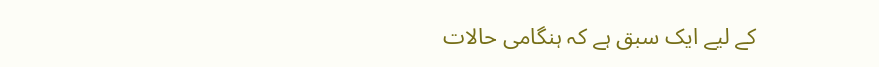کے لیے ایک سبق ہے کہ ہنگامی حالات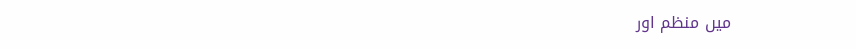میں منظم اور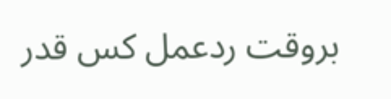بروقت ردعمل کس قدر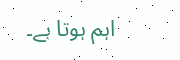اہم ہوتا ہے۔